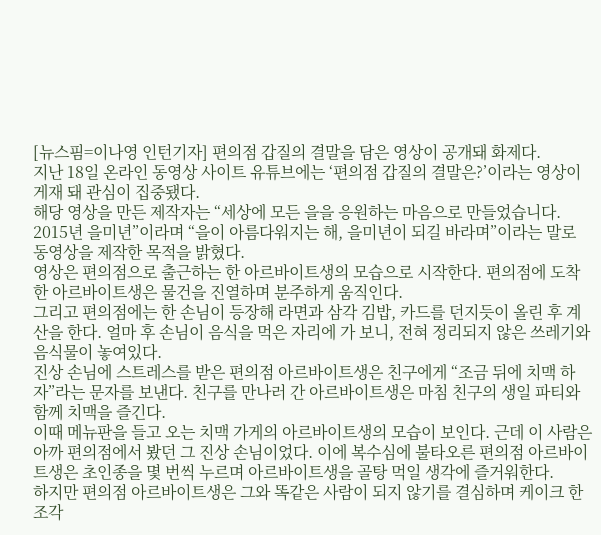[뉴스핌=이나영 인턴기자] 편의점 갑질의 결말을 담은 영상이 공개돼 화제다.
지난 18일 온라인 동영상 사이트 유튜브에는 ‘편의점 갑질의 결말은?’이라는 영상이 게재 돼 관심이 집중됐다.
해당 영상을 만든 제작자는 “세상에 모든 을을 응원하는 마음으로 만들었습니다. 2015년 을미년”이라며 “을이 아름다워지는 해, 을미년이 되길 바라며”이라는 말로 동영상을 제작한 목적을 밝혔다.
영상은 편의점으로 출근하는 한 아르바이트생의 모습으로 시작한다. 편의점에 도착한 아르바이트생은 물건을 진열하며 분주하게 움직인다.
그리고 편의점에는 한 손님이 등장해 라면과 삼각 김밥, 카드를 던지듯이 올린 후 계산을 한다. 얼마 후 손님이 음식을 먹은 자리에 가 보니, 전혀 정리되지 않은 쓰레기와 음식물이 놓여있다.
진상 손님에 스트레스를 받은 편의점 아르바이트생은 친구에게 “조금 뒤에 치맥 하자”라는 문자를 보낸다. 친구를 만나러 간 아르바이트생은 마침 친구의 생일 파티와 함께 치맥을 즐긴다.
이때 메뉴판을 들고 오는 치맥 가게의 아르바이트생의 모습이 보인다. 근데 이 사람은 아까 편의점에서 봤던 그 진상 손님이었다. 이에 복수심에 불타오른 편의점 아르바이트생은 초인종을 몇 번씩 누르며 아르바이트생을 골탕 먹일 생각에 즐거워한다.
하지만 편의점 아르바이트생은 그와 똑같은 사람이 되지 않기를 결심하며 케이크 한 조각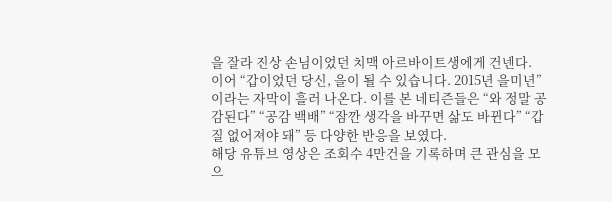을 잘라 진상 손님이었던 치맥 아르바이트생에게 건넨다.
이어 “갑이었던 당신, 을이 될 수 있습니다. 2015년 을미년”이라는 자막이 흘러 나온다. 이를 본 네티즌들은 “와 정말 공감된다” “공감 백배” “잠깐 생각을 바꾸면 삶도 바뀐다” “갑질 없어져야 돼” 등 다양한 반응을 보였다.
해당 유튜브 영상은 조회수 4만건을 기록하며 큰 관심을 모으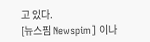고 있다.
[뉴스핌 Newspim] 이나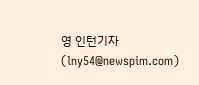영 인턴기자(lny54@newspim.com)